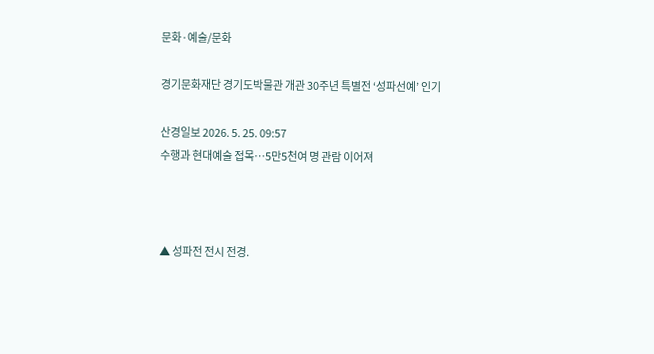문화·예술/문화

경기문화재단 경기도박물관 개관 30주년 특별전 ‘성파선예’ 인기

산경일보 2026. 5. 25. 09:57
수행과 현대예술 접목…5만5천여 명 관람 이어져



▲ 성파전 전시 전경.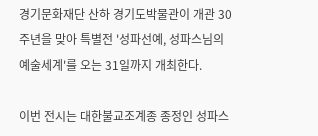경기문화재단 산하 경기도박물관이 개관 30주년을 맞아 특별전 '성파선예, 성파스님의 예술세계'를 오는 31일까지 개최한다.

이번 전시는 대한불교조계종 종정인 성파스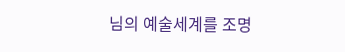님의 예술세계를 조명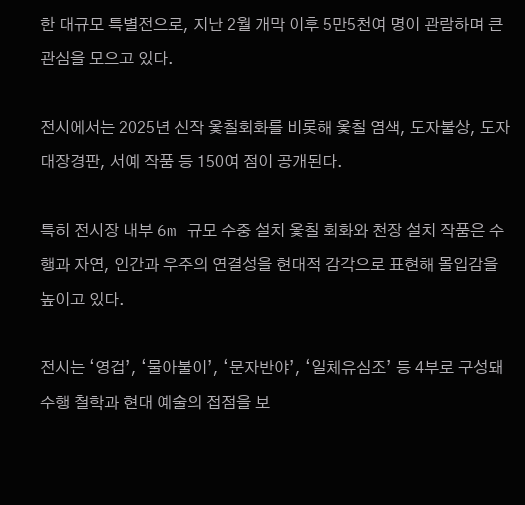한 대규모 특별전으로, 지난 2월 개막 이후 5만5천여 명이 관람하며 큰 관심을 모으고 있다.

전시에서는 2025년 신작 옻칠회화를 비롯해 옻칠 염색, 도자불상, 도자대장경판, 서예 작품 등 150여 점이 공개된다.

특히 전시장 내부 6m 규모 수중 설치 옻칠 회화와 천장 설치 작품은 수행과 자연, 인간과 우주의 연결성을 현대적 감각으로 표현해 몰입감을 높이고 있다.

전시는 ‘영겁’, ‘물아불이’, ‘문자반야’, ‘일체유심조’ 등 4부로 구성돼 수행 철학과 현대 예술의 접점을 보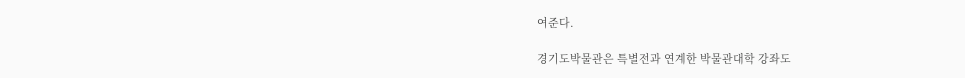여준다.

경기도박물관은 특별전과 연계한 박물관대학 강좌도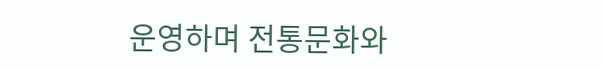운영하며 전통문화와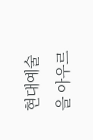현대예술을 아우르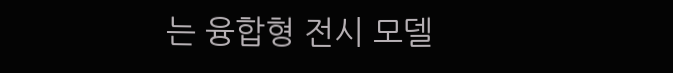는 융합형 전시 모델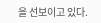을 선보이고 있다.